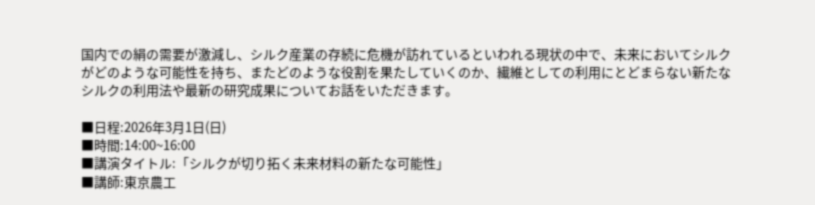国内での絹の需要が激減し、シルク産業の存続に危機が訪れているといわれる現状の中で、未来においてシルクがどのような可能性を持ち、またどのような役割を果たしていくのか、繊維としての利用にとどまらない新たなシルクの利用法や最新の研究成果についてお話をいただきます。

■日程:2026年3月1日(日)
■時間:14:00~16:00
■講演タイトル:「シルクが切り拓く未来材料の新たな可能性」
■講師:東京農工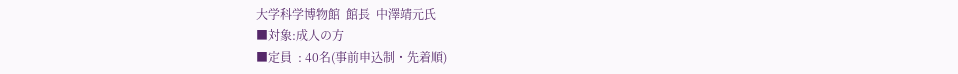大学科学博物館  館長  中澤靖元氏
■対象:成人の方
■定員  : 40名(事前申込制・先着順)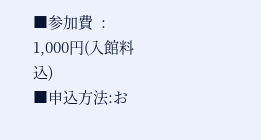■参加費  : 1,000円(入館料込)
■申込方法:お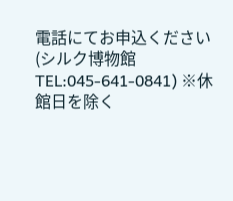電話にてお申込ください(シルク博物館  TEL:045-641-0841) ※休館日を除く